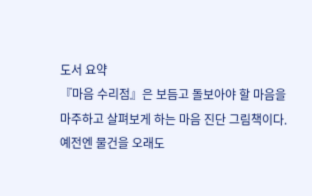도서 요약
『마음 수리점』은 보듬고 돌보아야 할 마음을 마주하고 살펴보게 하는 마음 진단 그림책이다. 예전엔 물건을 오래도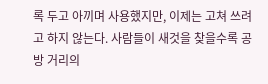록 두고 아끼며 사용했지만, 이제는 고쳐 쓰려고 하지 않는다. 사람들이 새것을 찾을수록 공방 거리의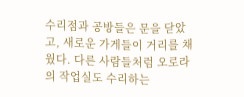수리점과 공방들은 문을 닫았고, 새로운 가게들이 거리를 채웠다. 다른 사람들처럼 오로라의 작업실도 수리하는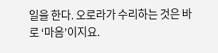일을 한다. 오로라가 수리하는 것은 바로 ‘마음’이지요.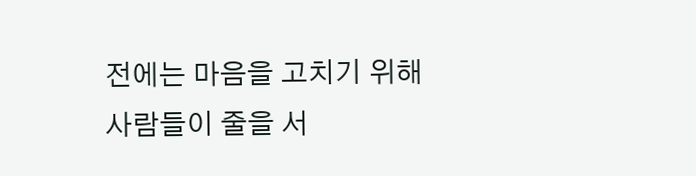전에는 마음을 고치기 위해 사람들이 줄을 서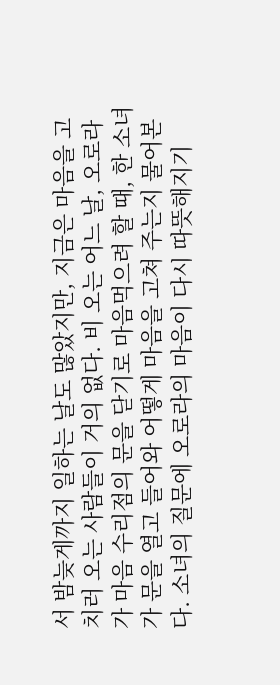서 밤늦게까지 일하는 날도 많았지만, 지금은 마음을 고치러 오는 사람들이 거의 없다. 비 오는 어느 날, 오로라가 마음 수리점의 문을 닫기로 마음먹으려 할 때, 한 소녀가 문을 열고 들어와 어떻게 마음을 고쳐 주는지 물어본다. 소녀의 질문에 오로라의 마음이 다시 따뜻해지기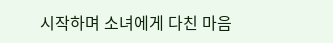시작하며 소녀에게 다친 마음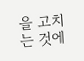을 고치는 것에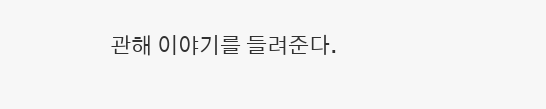관해 이야기를 들려준다.